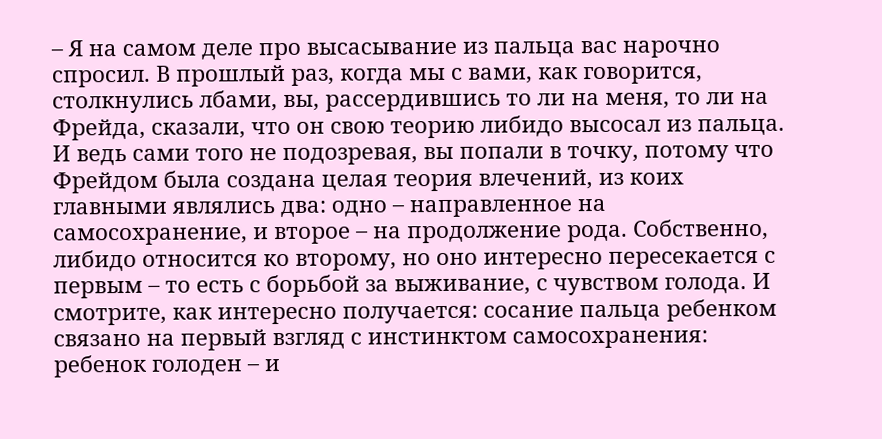– Я на самом деле про высасывание из пальца вас нарочно спросил. В прошлый раз, когда мы с вами, как говорится, столкнулись лбами, вы, рассердившись то ли на меня, то ли на Фрейда, сказали, что он свою теорию либидо высосал из пальца. И ведь сами того не подозревая, вы попали в точку, потому что Фрейдом была создана целая теория влечений, из коих главными являлись два: одно – направленное на самосохранение, и второе – на продолжение рода. Собственно, либидо относится ко второму, но оно интересно пересекается с первым – то есть с борьбой за выживание, с чувством голода. И смотрите, как интересно получается: сосание пальца ребенком связано на первый взгляд с инстинктом самосохранения: ребенок голоден – и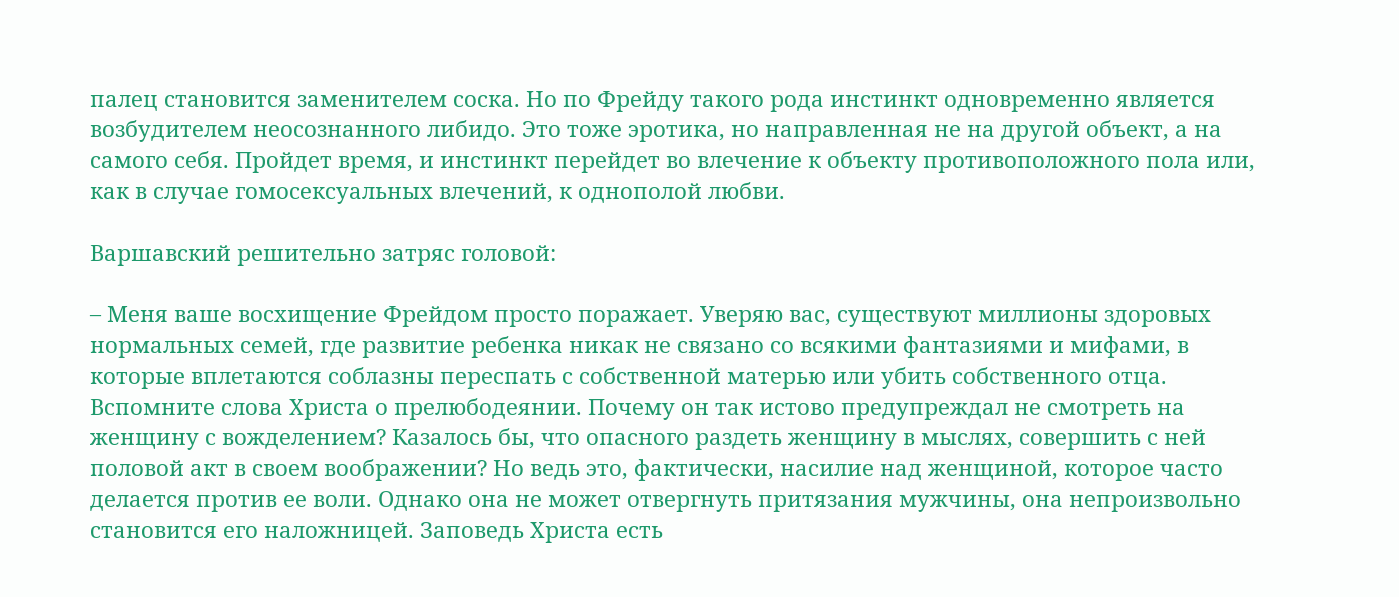палец становится заменителем соска. Но по Фрейду такого рода инстинкт одновременно является возбудителем неосознанного либидо. Это тоже эротика, но направленная не на другой объект, а на самого себя. Пройдет время, и инстинкт перейдет во влечение к объекту противоположного пола или, как в случае гомосексуальных влечений, к однополой любви.

Варшавский решительно затряс головой:

– Меня ваше восхищение Фрейдом просто поражает. Уверяю вас, существуют миллионы здоровых нормальных семей, где развитие ребенка никак не связано со всякими фантазиями и мифами, в которые вплетаются соблазны переспать с собственной матерью или убить собственного отца. Вспомните слова Христа о прелюбодеянии. Почему он так истово предупреждал не смотреть на женщину с вожделением? Казалось бы, что опасного раздеть женщину в мыслях, совершить с ней половой акт в своем воображении? Но ведь это, фактически, насилие над женщиной, которое часто делается против ее воли. Однако она не может отвергнуть притязания мужчины, она непроизвольно становится его наложницей. Заповедь Христа есть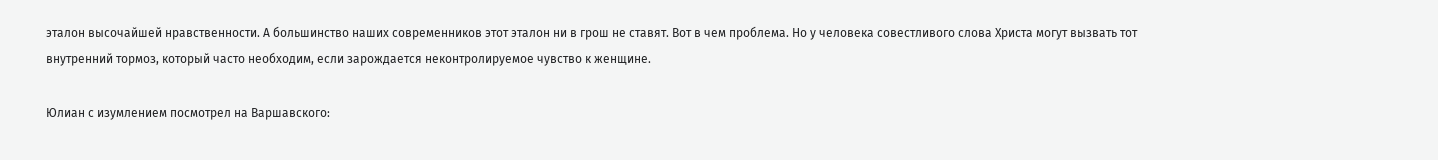эталон высочайшей нравственности. А большинство наших современников этот эталон ни в грош не ставят. Вот в чем проблема. Но у человека совестливого слова Христа могут вызвать тот внутренний тормоз, который часто необходим, если зарождается неконтролируемое чувство к женщине.

Юлиан с изумлением посмотрел на Варшавского: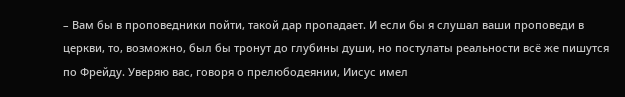– Вам бы в проповедники пойти, такой дар пропадает. И если бы я слушал ваши проповеди в церкви, то, возможно, был бы тронут до глубины души, но постулаты реальности всё же пишутся по Фрейду. Уверяю вас, говоря о прелюбодеянии, Иисус имел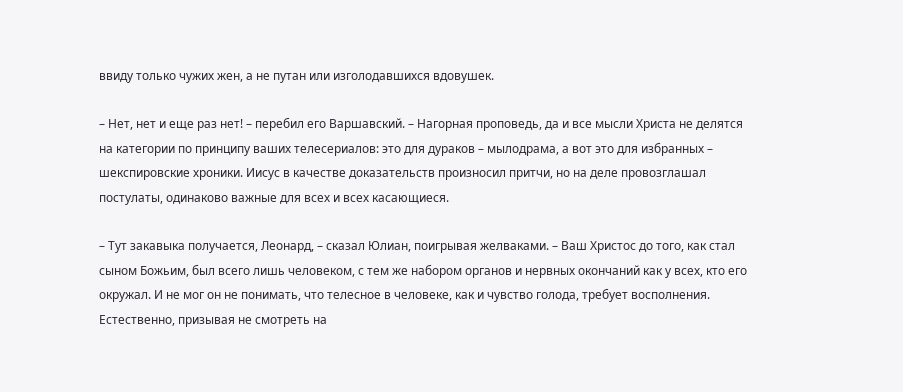ввиду только чужих жен, а не путан или изголодавшихся вдовушек.

– Нет, нет и еще раз нет! – перебил его Варшавский. – Нагорная проповедь, да и все мысли Христа не делятся на категории по принципу ваших телесериалов: это для дураков – мылодрама, а вот это для избранных – шекспировские хроники. Иисус в качестве доказательств произносил притчи, но на деле провозглашал постулаты, одинаково важные для всех и всех касающиеся.

– Тут закавыка получается, Леонард, – сказал Юлиан, поигрывая желваками. – Ваш Христос до того, как стал сыном Божьим, был всего лишь человеком, с тем же набором органов и нервных окончаний как у всех, кто его окружал. И не мог он не понимать, что телесное в человеке, как и чувство голода, требует восполнения. Естественно, призывая не смотреть на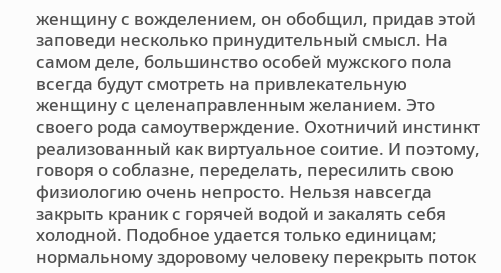женщину с вожделением, он обобщил, придав этой заповеди несколько принудительный смысл. На самом деле, большинство особей мужского пола всегда будут смотреть на привлекательную женщину с целенаправленным желанием. Это своего рода самоутверждение. Охотничий инстинкт реализованный как виртуальное соитие. И поэтому, говоря о соблазне, переделать, пересилить свою физиологию очень непросто. Нельзя навсегда закрыть краник с горячей водой и закалять себя холодной. Подобное удается только единицам; нормальному здоровому человеку перекрыть поток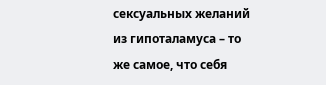сексуальных желаний из гипоталамуса – то же самое, что себя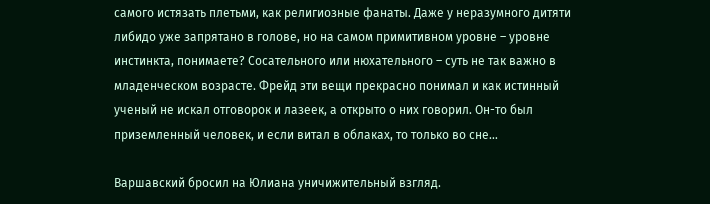самого истязать плетьми, как религиозные фанаты. Даже у неразумного дитяти либидо уже запрятано в голове, но на самом примитивном уровне – уровне инстинкта, понимаете? Сосательного или нюхательного – суть не так важно в младенческом возрасте. Фрейд эти вещи прекрасно понимал и как истинный ученый не искал отговорок и лазеек, а открыто о них говорил. Он-то был приземленный человек, и если витал в облаках, то только во сне…

Варшавский бросил на Юлиана уничижительный взгляд.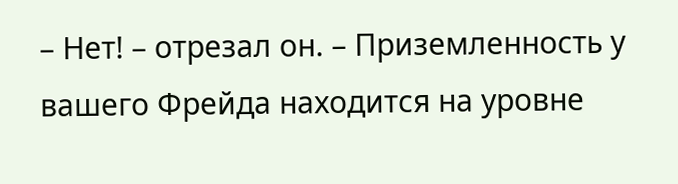– Нет! – отрезал он. – Приземленность у вашего Фрейда находится на уровне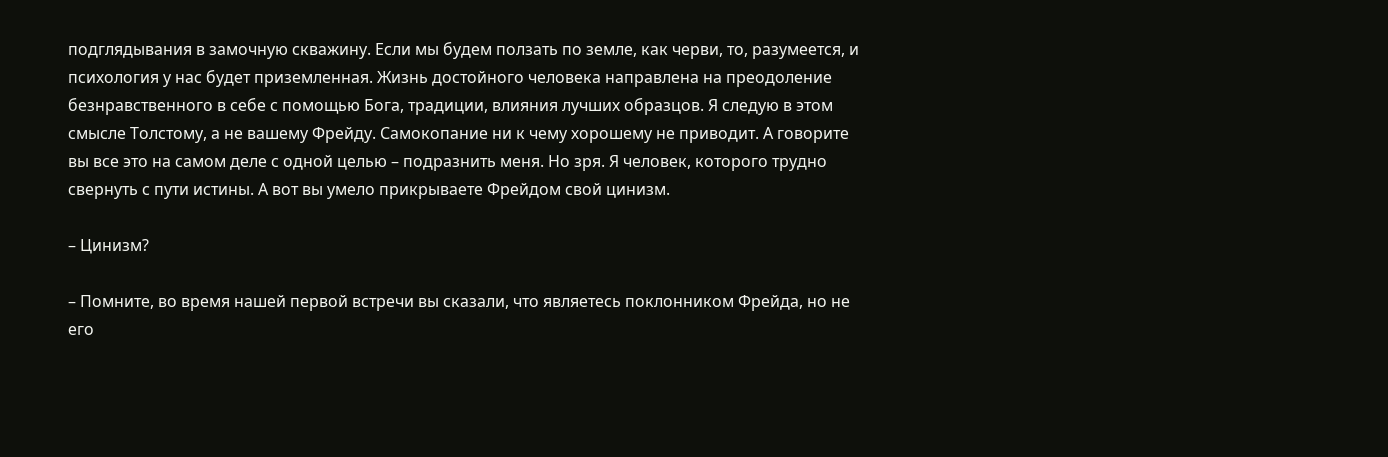подглядывания в замочную скважину. Если мы будем ползать по земле, как черви, то, разумеется, и психология у нас будет приземленная. Жизнь достойного человека направлена на преодоление безнравственного в себе с помощью Бога, традиции, влияния лучших образцов. Я следую в этом смысле Толстому, а не вашему Фрейду. Самокопание ни к чему хорошему не приводит. А говорите вы все это на самом деле с одной целью – подразнить меня. Но зря. Я человек, которого трудно свернуть с пути истины. А вот вы умело прикрываете Фрейдом свой цинизм.

– Цинизм?

– Помните, во время нашей первой встречи вы сказали, что являетесь поклонником Фрейда, но не его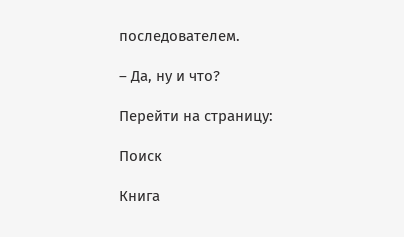последователем.

– Да, ну и что?

Перейти на страницу:

Поиск

Книга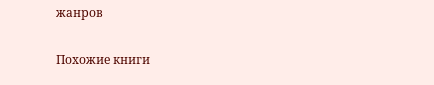жанров

Похожие книги